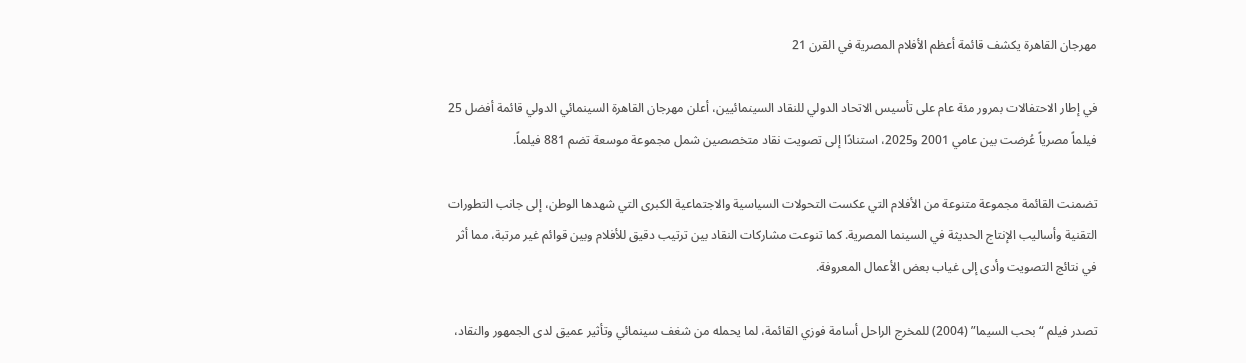مهرجان القاهرة يكشف قائمة أعظم الأفلام المصرية في القرن 21

في إطار الاحتفالات بمرور مئة عام على تأسيس الاتحاد الدولي للنقاد السينمائيين، أعلن مهرجان القاهرة السينمائي الدولي قائمة أفضل 25 فيلماً مصرياً عُرضت بين عامي 2001 و2025، استنادًا إلى تصويت نقاد متخصصين شمل مجموعة موسعة تضم 881 فيلماً.

تضمنت القائمة مجموعة متنوعة من الأفلام التي عكست التحولات السياسية والاجتماعية الكبرى التي شهدها الوطن، إلى جانب التطورات التقنية وأساليب الإنتاج الحديثة في السينما المصرية. كما تنوعت مشاركات النقاد بين ترتيب دقيق للأفلام وبين قوائم غير مرتبة، مما أثر في نتائج التصويت وأدى إلى غياب بعض الأعمال المعروفة.

تصدر فيلم “بحب السيما” (2004) للمخرج الراحل أسامة فوزي القائمة، لما يحمله من شغف سينمائي وتأثير عميق لدى الجمهور والنقاد،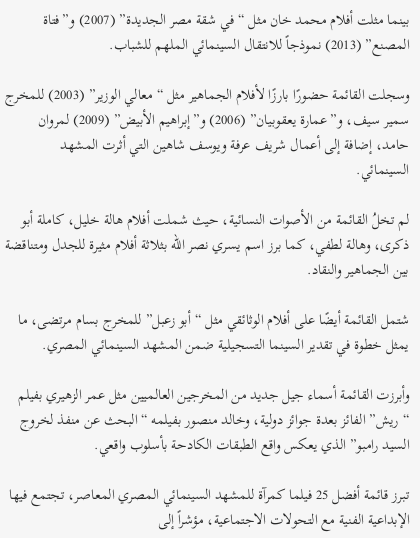بينما مثلت أفلام محمد خان مثل “في شقة مصر الجديدة” (2007) و”فتاة المصنع” (2013) نموذجاً للانتقال السينمائي الملهم للشباب.

وسجلت القائمة حضورًا بارزًا لأفلام الجماهير مثل “معالي الوزير” (2003) للمخرج سمير سيف، و”عمارة يعقوبيان” (2006) و”إبراهيم الأبيض” (2009) لمروان حامد، إضافة إلى أعمال شريف عرفة ويوسف شاهين التي أثرت المشهد السينمائي.

لم تخلُ القائمة من الأصوات النسائية، حيث شملت أفلام هالة خليل، كاملة أبو ذكرى، وهالة لطفي، كما برز اسم يسري نصر الله بثلاثة أفلام مثيرة للجدل ومتناقضة بين الجماهير والنقاد.

شتمل القائمة أيضًا على أفلام الوثائقي مثل “أبو زعبل” للمخرج بسام مرتضى، ما يمثل خطوة في تقدير السينما التسجيلية ضمن المشهد السينمائي المصري.

وأبرزت القائمة أسماء جيل جديد من المخرجين العالميين مثل عمر الزهيري بفيلم “ريش” الفائز بعدة جوائز دولية، وخالد منصور بفيلمه “البحث عن منفذ لخروج السيد رامبو” الذي يعكس واقع الطبقات الكادحة بأسلوب واقعي.

تبرز قائمة أفضل 25 فيلما كمرآة للمشهد السينمائي المصري المعاصر، تجتمع فيها الإبداعية الفنية مع التحولات الاجتماعية، مؤشراً إلى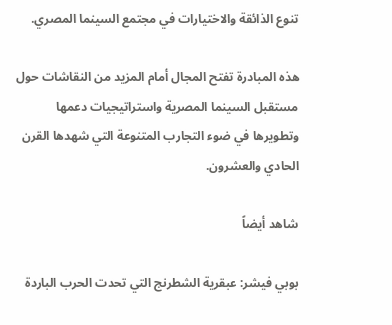تنوع الذائقة والاختيارات في مجتمع السينما المصري.

هذه المبادرة تفتح المجال أمام المزيد من النقاشات حول مستقبل السينما المصرية واستراتيجيات دعمها وتطويرها في ضوء التجارب المتنوعة التي شهدها القرن الحادي والعشرون.

شاهد أيضاً

بوبي فيشر: عبقرية الشطرنج التي تحدت الحرب الباردة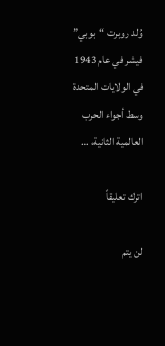وُلد روبرت “بوبي” فيشر في عام 1943 في الولايات المتحدة وسط أجواء الحرب العالمية الثانية، …

اترك تعليقاً

لن يتم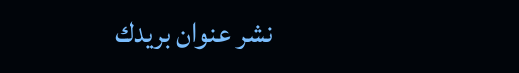نشر عنوان بريدك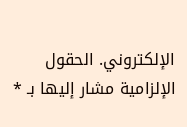الإلكتروني. الحقول الإلزامية مشار إليها بـ *